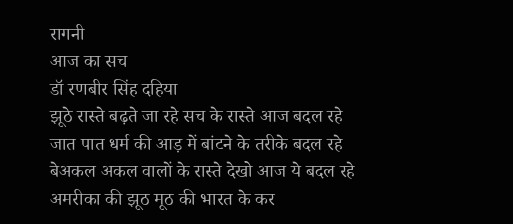रागनी
आज का सच
डॉ रणबीर सिंह दहिया
झूठे रास्ते बढ़ते जा रहे सच के रास्ते आज बदल रहे
जात पात धर्म की आड़ में बांटने के तरीके बदल रहे
बेअकल अकल वालों के रास्ते देखो आज ये बदल रहे
अमरीका की झूठ मूठ की भारत के कर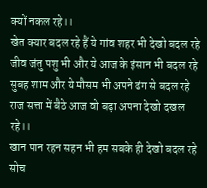क्यों नकल रहे।।
खेत क्यार बदल रहे हैं ये गांव शहर भी देखो बदल रहे
जीव जंतु पशु भी और ये आज के इंसान भी बदल रहे
सुबह शाम और ये मौसम भी अपने ढंग से बदल रहे
राज सत्ता में बैठे आज वो बढ़ा अपना देखो दखल रहे।।
खान पान रहन सहन भी हम सबके ही देखो बदल रहे
सोच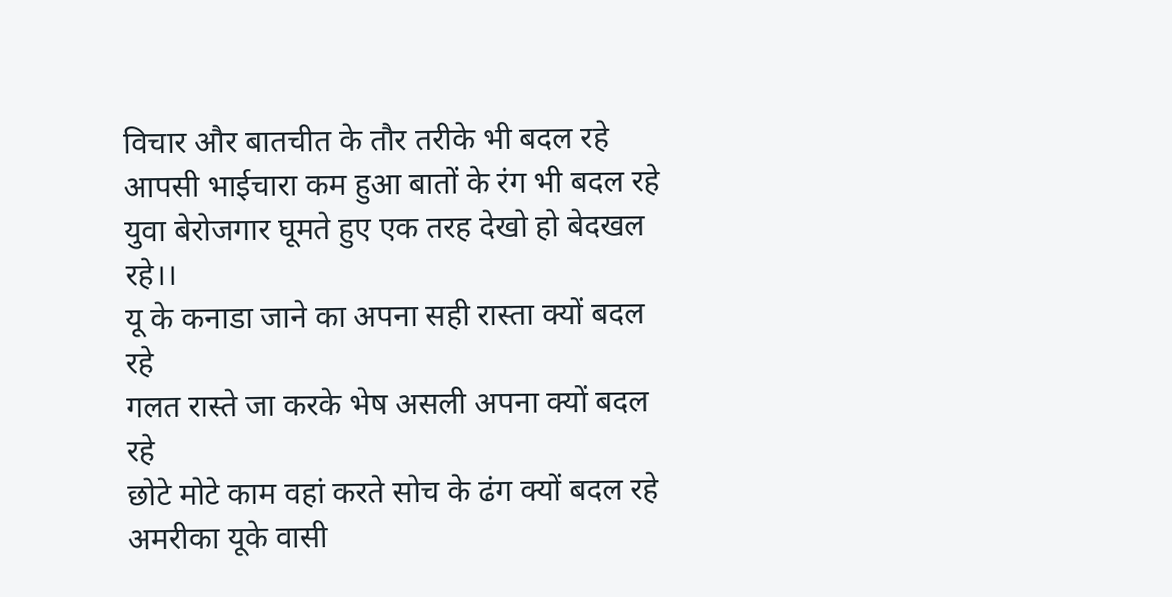विचार और बातचीत के तौर तरीके भी बदल रहे
आपसी भाईचारा कम हुआ बातों के रंग भी बदल रहे
युवा बेरोजगार घूमते हुए एक तरह देखो हो बेदखल रहे।।
यू के कनाडा जाने का अपना सही रास्ता क्यों बदल रहे
गलत रास्ते जा करके भेष असली अपना क्यों बदल रहे
छोटे मोटे काम वहां करते सोच के ढंग क्यों बदल रहे
अमरीका यूके वासी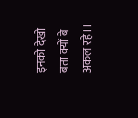इनको देखो बता क्यों बे अकल रहे।।